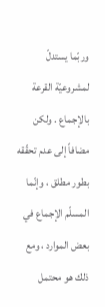وربّما يستدلّ لمشروعيّة القرعة بالإجماع . ولكن مضافاً إلى عدم تحقّقه بطور مطلق ، وإنّما المسلّم الإجماع في بعض الموارد ، ومع ذلك هو محتمل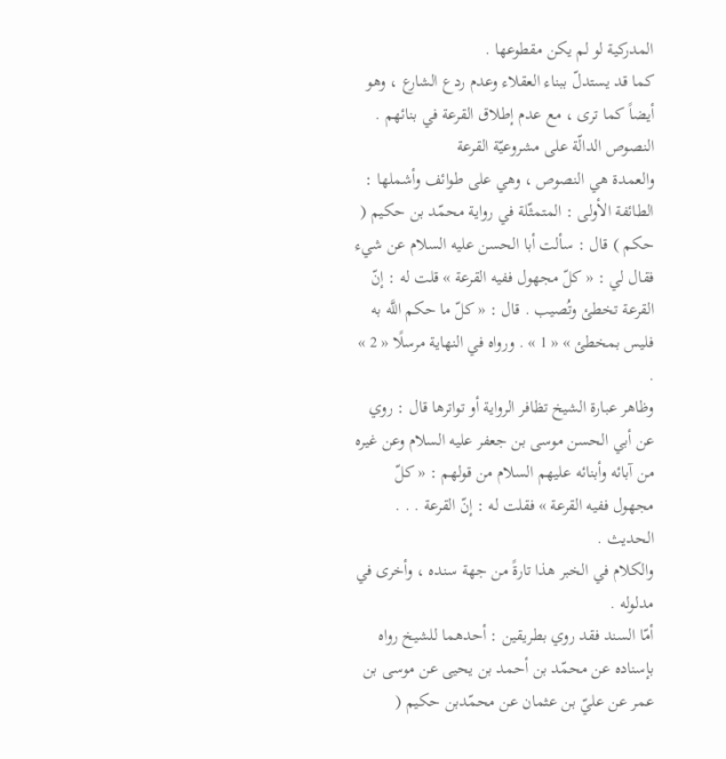المدركية لو لم يكن مقطوعها .
كما قد يستدلّ ببناء العقلاء وعدم ردع الشارع ، وهو أيضاً كما ترى ، مع عدم إطلاق القرعة في بنائهم .
النصوص الدالّة على مشروعيّة القرعة
والعمدة هي النصوص ، وهي على طوائف وأشملها :
الطائفة الأولى : المتمثّلة في رواية محمّد بن حكيم ( حكم ) قال : سألت أبا الحسن عليه السلام عن شيء فقال لي : « كلّ مجهول ففيه القرعة » قلت له : إنّ القرعة تخطئ وتُصيب . قال : « كلّ ما حكم اللَّه به فليس بمخطئ » « 1 » . ورواه في النهاية مرسلًا « 2 » .
وظاهر عبارة الشيخ تظافر الرواية أو تواترها قال : روي عن أبي الحسن موسى بن جعفر عليه السلام وعن غيره من آبائه وأبنائه عليهم السلام من قولهم : « كلّ مجهول ففيه القرعة » فقلت له : إنّ القرعة . . . الحديث .
والكلام في الخبر هذا تارةً من جهة سنده ، وأخرى في مدلوله .
أمّا السند فقد روي بطريقين : أحدهما للشيخ رواه بإسناده عن محمّد بن أحمد بن يحيى عن موسى بن عمر عن عليّ بن عثمان عن محمّدبن حكيم (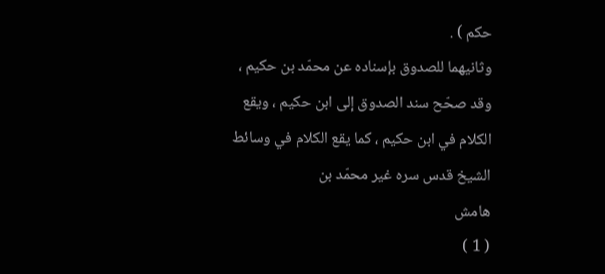حكم ) .
وثانيهما للصدوق بإسناده عن محمّد بن حكيم ، وقد صحّح سند الصدوق إلى ابن حكيم ، ويقع الكلام في ابن حكيم ، كما يقع الكلام في وسائط الشيخ قدس سره غير محمّد بن
هامش
( 1 )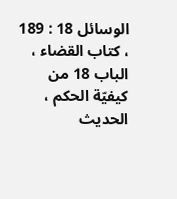الوسائل 18 : 189 ، كتاب القضاء ، الباب 18 من كيفيّة الحكم ، الحديث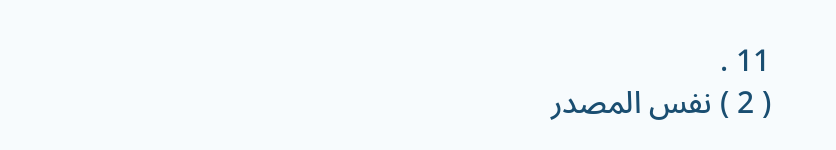11 .
( 2 ) نفس المصدر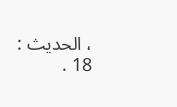، الحديث : 18 .